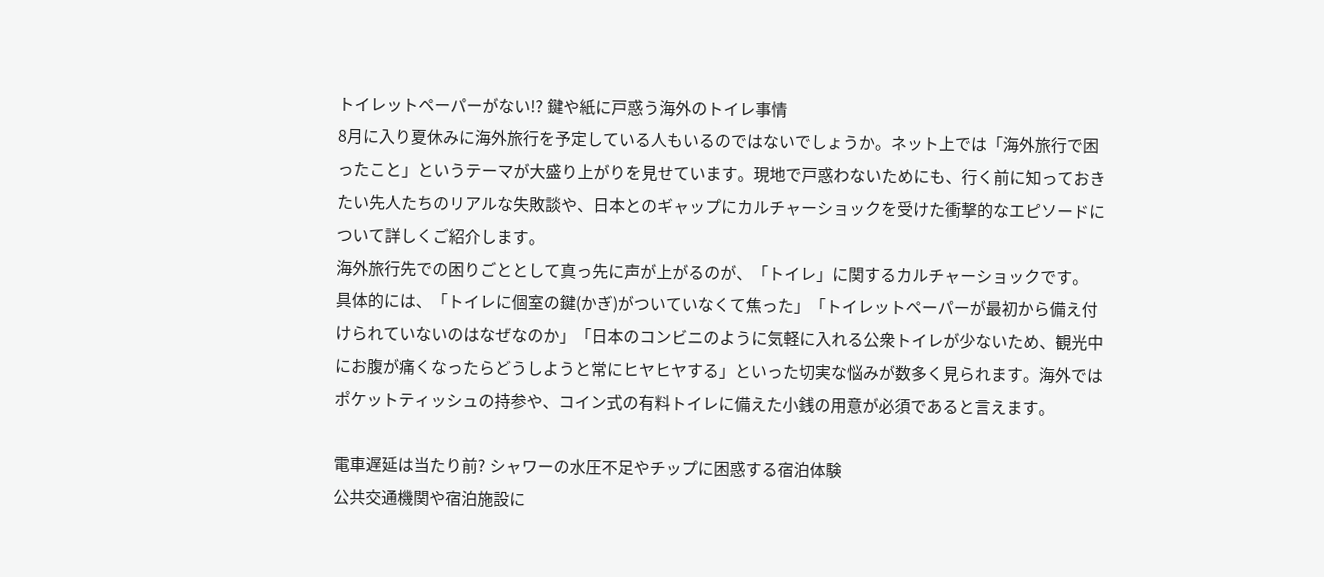トイレットペーパーがない!? 鍵や紙に戸惑う海外のトイレ事情
8月に入り夏休みに海外旅行を予定している人もいるのではないでしょうか。ネット上では「海外旅行で困ったこと」というテーマが大盛り上がりを見せています。現地で戸惑わないためにも、行く前に知っておきたい先人たちのリアルな失敗談や、日本とのギャップにカルチャーショックを受けた衝撃的なエピソードについて詳しくご紹介します。
海外旅行先での困りごととして真っ先に声が上がるのが、「トイレ」に関するカルチャーショックです。
具体的には、「トイレに個室の鍵(かぎ)がついていなくて焦った」「トイレットペーパーが最初から備え付けられていないのはなぜなのか」「日本のコンビニのように気軽に入れる公衆トイレが少ないため、観光中にお腹が痛くなったらどうしようと常にヒヤヒヤする」といった切実な悩みが数多く見られます。海外ではポケットティッシュの持参や、コイン式の有料トイレに備えた小銭の用意が必須であると言えます。

電車遅延は当たり前? シャワーの水圧不足やチップに困惑する宿泊体験
公共交通機関や宿泊施設に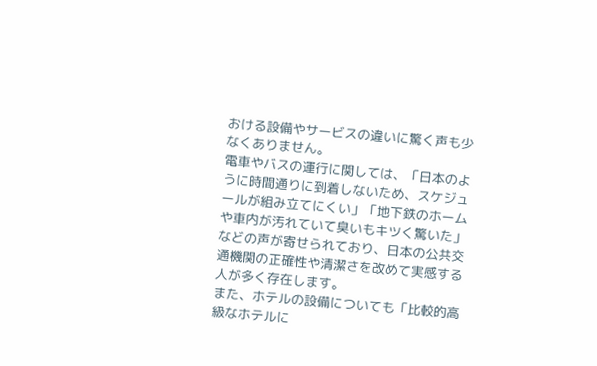おける設備やサービスの違いに驚く声も少なくありません。
電車やバスの運行に関しては、「日本のように時間通りに到着しないため、スケジュールが組み立てにくい」「地下鉄のホームや車内が汚れていて臭いもキツく驚いた」などの声が寄せられており、日本の公共交通機関の正確性や清潔さを改めて実感する人が多く存在します。
また、ホテルの設備についても「比較的高級なホテルに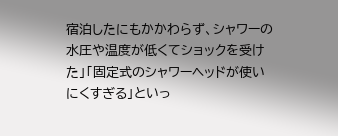宿泊したにもかかわらず、シャワーの水圧や温度が低くてショックを受けた」「固定式のシャワーヘッドが使いにくすぎる」といっ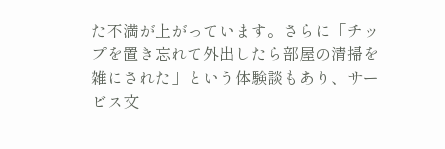た不満が上がっています。さらに「チップを置き忘れて外出したら部屋の清掃を雑にされた」という体験談もあり、サービス文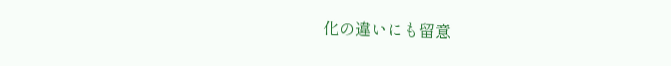化の違いにも留意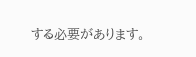する必要があります。